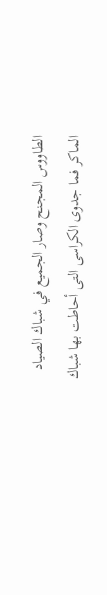الطاووس المجنح وصار الجميع في شباك الصياد الماكر فما جدوى الكراسى التى أحاطت بها شباك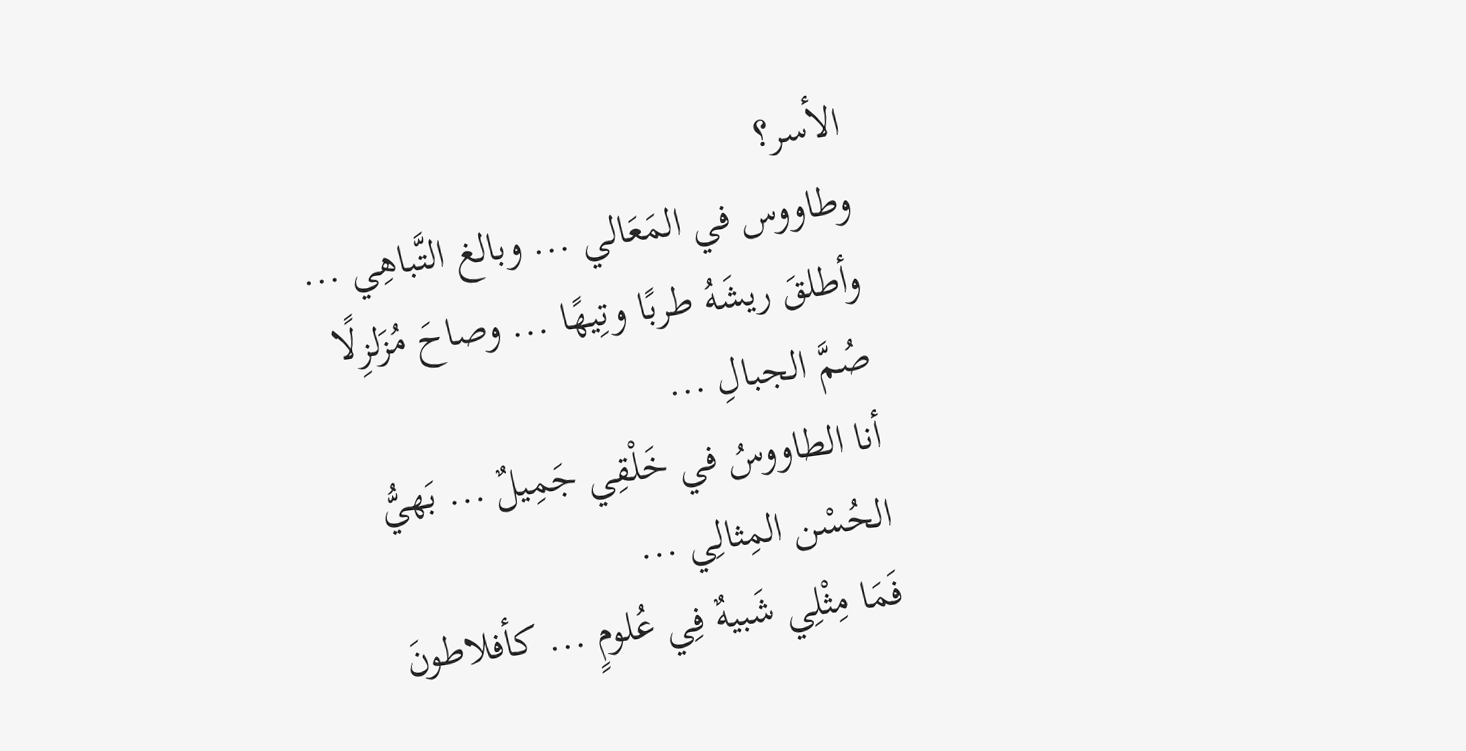الأسر؟
وطاووس في المَعَالي ... وبالغ التَّباهِي ...
وأطلقَ ريشَهُ طربًا وتِيهًا ... وصاحَ مُزَلزِلًا صُمَّ الجبالِ ...
أنا الطاووسُ في خَلْقِي جَمِيلٌ ... بَهيُّ الحُسْن المِثالِي ...
فَمَا مِثْلِي شَبيهٌ فِي عُلومٍ ... كأفلاطونَ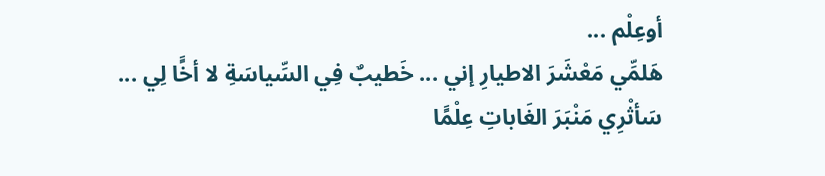أوعِلْم ...
هَلمِّي مَعْشَرَ الاطيارِ إني ... خَطيبٌ فِي السِّياسَةِ لا أخًَا لِي ...
سَأثْرِي مَنْبَرَ الغَاباتِ عِلْمًَا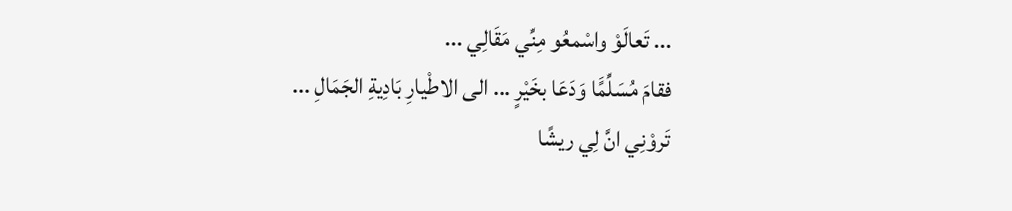... تَعالَوْ واسْمعُو مِنِّي مَقَالِي ...
فقامَ مُسَلِّمًَا وَدَعَا بخَيْرٍ ... الى الاطْيارِ بَادِيةِ الجَمَالِ ...
تَروْنِي انَّ لِي ريشًا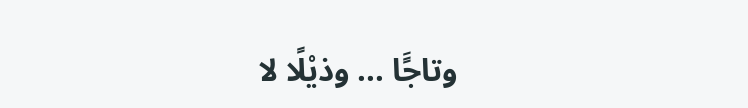وتاجًَا ... وذيْلًا لا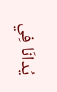يُدانَا فِي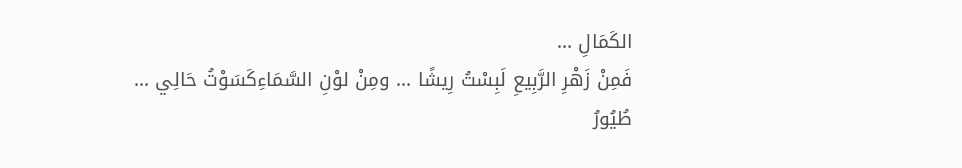الكَمَالِ ...
فَمِنْ زَهْرِ الرَّبِيعِ لَبِسْتُ رِيشًا ... ومِنْ لوْنِ السَّمَاءِكَسَوْتُ حَالِي ...
طُيُورُ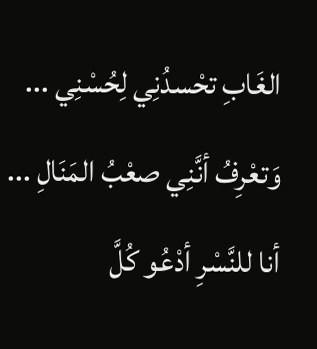الغَابِ تحْسدُنِي لِحُسْنِي ... وَتعْرِفُ أنَّنِي صعْبُ المَنَالِ ...
أنا للنَّسْرِ أدْعُو كُلَّ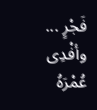فَجْرٍ ... وأفْدِى عُمْرَهُ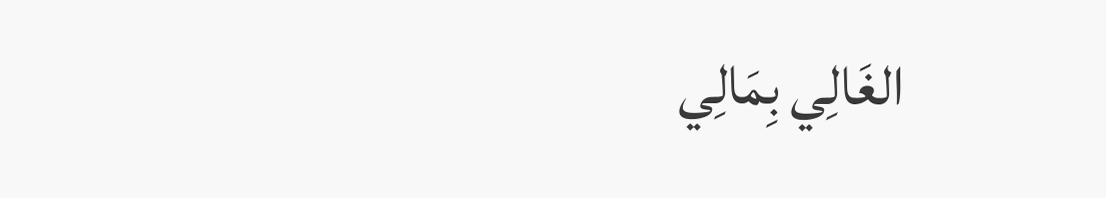الغَالِي بِمَالِي